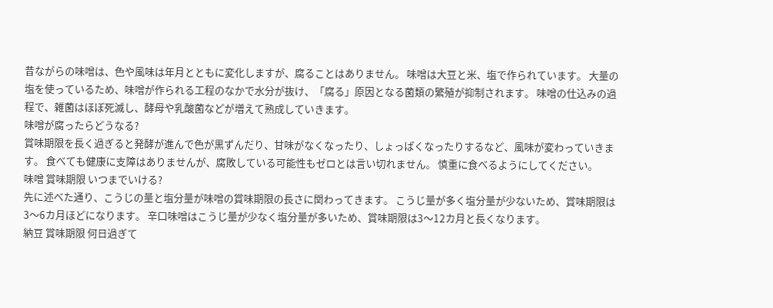昔ながらの味噌は、色や風味は年月とともに変化しますが、腐ることはありません。 味噌は大豆と米、塩で作られています。 大量の塩を使っているため、味噌が作られる工程のなかで水分が抜け、「腐る」原因となる菌類の繁殖が抑制されます。 味噌の仕込みの過程で、雑菌はほぼ死滅し、酵母や乳酸菌などが増えて熟成していきます。
味噌が腐ったらどうなる?
賞味期限を長く過ぎると発酵が進んで色が黒ずんだり、甘味がなくなったり、しょっぱくなったりするなど、風味が変わっていきます。 食べても健康に支障はありませんが、腐敗している可能性もゼロとは言い切れません。 慎重に食べるようにしてください。
味噌 賞味期限 いつまでいける?
先に述べた通り、こうじの量と塩分量が味噌の賞味期限の長さに関わってきます。 こうじ量が多く塩分量が少ないため、賞味期限は3〜6カ月ほどになります。 辛口味噌はこうじ量が少なく塩分量が多いため、賞味期限は3〜12カ月と長くなります。
納豆 賞味期限 何日過ぎて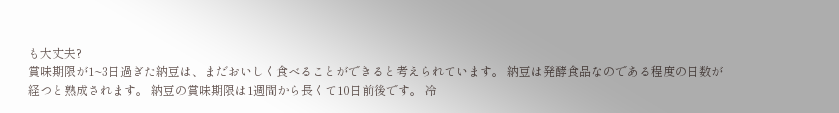も大丈夫?
賞味期限が1~3日過ぎた納豆は、まだおいしく食べることができると考えられています。 納豆は発酵食品なのである程度の日数が経つと熟成されます。 納豆の賞味期限は1週間から長くて10日前後です。 冷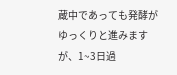蔵中であっても発酵がゆっくりと進みますが、1~3日過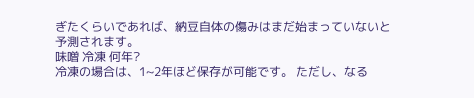ぎたくらいであれば、納豆自体の傷みはまだ始まっていないと予測されます。
味噌 冷凍 何年?
冷凍の場合は、1~2年ほど保存が可能です。 ただし、なる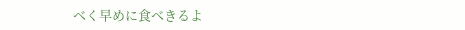べく早めに食べきるよ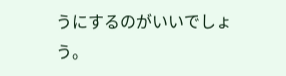うにするのがいいでしょう。